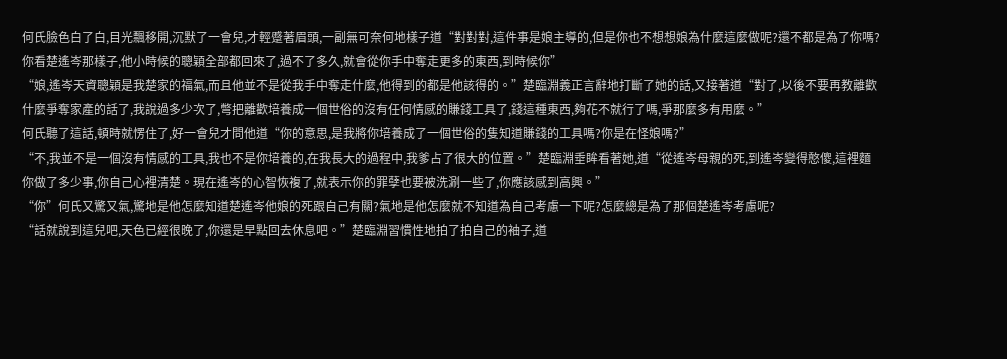何氏臉色白了白,目光飄移開,沉默了一會兒,才輕蹙著眉頭,一副無可奈何地樣子道“對對對,這件事是娘主導的,但是你也不想想娘為什麼這麼做呢?還不都是為了你嗎?你看楚遙岑那樣子,他小時候的聰穎全部都回來了,過不了多久,就會從你手中奪走更多的東西,到時候你”
“娘,遙岑天資聰穎是我楚家的福氣,而且他並不是從我手中奪走什麼,他得到的都是他該得的。”楚臨淵義正言辭地打斷了她的話,又接著道“對了,以後不要再教離歡什麼爭奪家產的話了,我說過多少次了,彆把離歡培養成一個世俗的沒有任何情感的賺錢工具了,錢這種東西,夠花不就行了嗎,爭那麼多有用麼。”
何氏聽了這話,頓時就愣住了,好一會兒才問他道“你的意思,是我將你培養成了一個世俗的隻知道賺錢的工具嗎?你是在怪娘嗎?”
“不,我並不是一個沒有情感的工具,我也不是你培養的,在我長大的過程中,我爹占了很大的位置。”楚臨淵垂眸看著她,道“從遙岑母親的死,到遙岑變得憨傻,這裡麵你做了多少事,你自己心裡清楚。現在遙岑的心智恢複了,就表示你的罪孽也要被洗涮一些了,你應該感到高興。”
“你”何氏又驚又氣,驚地是他怎麼知道楚遙岑他娘的死跟自己有關?氣地是他怎麼就不知道為自己考慮一下呢?怎麼總是為了那個楚遙岑考慮呢?
“話就說到這兒吧,天色已經很晚了,你還是早點回去休息吧。”楚臨淵習慣性地拍了拍自己的袖子,道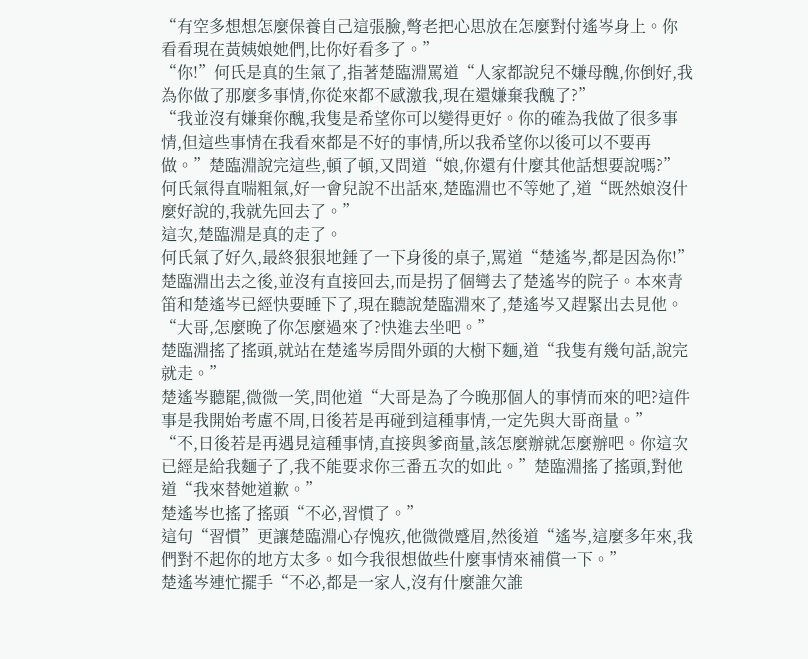“有空多想想怎麼保養自己這張臉,彆老把心思放在怎麼對付遙岑身上。你看看現在黃姨娘她們,比你好看多了。”
“你!”何氏是真的生氣了,指著楚臨淵罵道“人家都說兒不嫌母醜,你倒好,我為你做了那麼多事情,你從來都不感激我,現在還嫌棄我醜了?”
“我並沒有嫌棄你醜,我隻是希望你可以變得更好。你的確為我做了很多事情,但這些事情在我看來都是不好的事情,所以我希望你以後可以不要再做。”楚臨淵說完這些,頓了頓,又問道“娘,你還有什麼其他話想要說嗎?”
何氏氣得直喘粗氣,好一會兒說不出話來,楚臨淵也不等她了,道“既然娘沒什麼好說的,我就先回去了。”
這次,楚臨淵是真的走了。
何氏氣了好久,最終狠狠地錘了一下身後的桌子,罵道“楚遙岑,都是因為你!”
楚臨淵出去之後,並沒有直接回去,而是拐了個彎去了楚遙岑的院子。本來青笛和楚遙岑已經快要睡下了,現在聽說楚臨淵來了,楚遙岑又趕緊出去見他。
“大哥,怎麼晚了你怎麼過來了?快進去坐吧。”
楚臨淵搖了搖頭,就站在楚遙岑房間外頭的大樹下麵,道“我隻有幾句話,說完就走。”
楚遙岑聽罷,微微一笑,問他道“大哥是為了今晚那個人的事情而來的吧?這件事是我開始考慮不周,日後若是再碰到這種事情,一定先與大哥商量。”
“不,日後若是再遇見這種事情,直接與爹商量,該怎麼辦就怎麼辦吧。你這次已經是給我麵子了,我不能要求你三番五次的如此。”楚臨淵搖了搖頭,對他道“我來替她道歉。”
楚遙岑也搖了搖頭“不必,習慣了。”
這句“習慣”更讓楚臨淵心存愧疚,他微微蹙眉,然後道“遙岑,這麼多年來,我們對不起你的地方太多。如今我很想做些什麼事情來補償一下。”
楚遙岑連忙擺手“不必,都是一家人,沒有什麼誰欠誰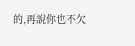的,再說你也不欠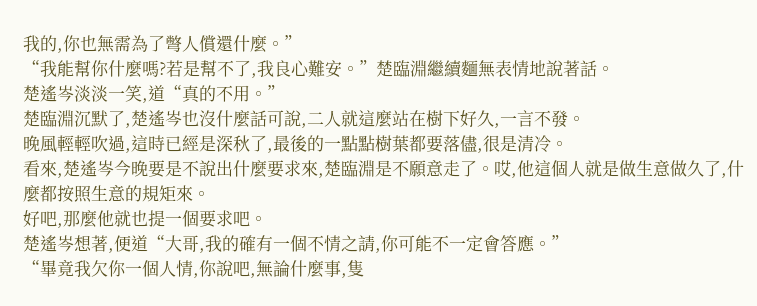我的,你也無需為了彆人償還什麼。”
“我能幫你什麼嗎?若是幫不了,我良心難安。”楚臨淵繼續麵無表情地說著話。
楚遙岑淡淡一笑,道“真的不用。”
楚臨淵沉默了,楚遙岑也沒什麼話可說,二人就這麼站在樹下好久,一言不發。
晚風輕輕吹過,這時已經是深秋了,最後的一點點樹葉都要落儘,很是清冷。
看來,楚遙岑今晚要是不說出什麼要求來,楚臨淵是不願意走了。哎,他這個人就是做生意做久了,什麼都按照生意的規矩來。
好吧,那麼他就也提一個要求吧。
楚遙岑想著,便道“大哥,我的確有一個不情之請,你可能不一定會答應。”
“畢竟我欠你一個人情,你說吧,無論什麼事,隻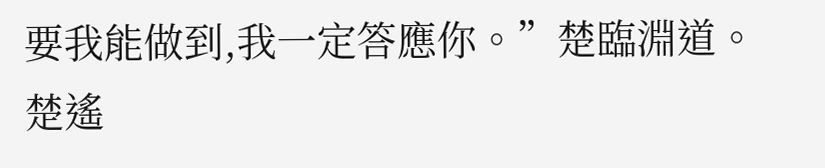要我能做到,我一定答應你。”楚臨淵道。
楚遙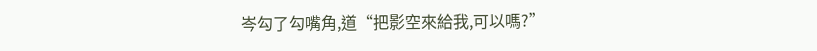岑勾了勾嘴角,道“把影空來給我,可以嗎?”